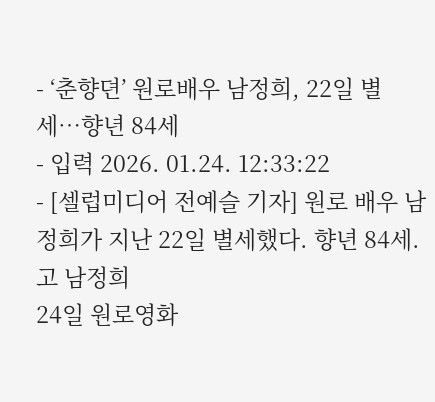- ‘춘향뎐’ 원로배우 남정희, 22일 별세…향년 84세
- 입력 2026. 01.24. 12:33:22
- [셀럽미디어 전예슬 기자] 원로 배우 남정희가 지난 22일 별세했다. 향년 84세.
고 남정희
24일 원로영화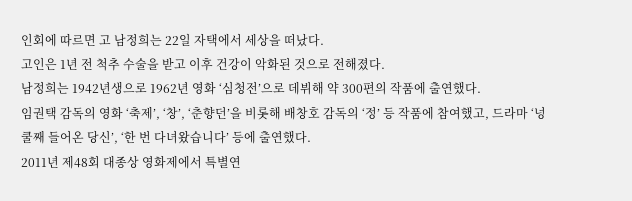인회에 따르면 고 남정희는 22일 자택에서 세상을 떠났다.
고인은 1년 전 척추 수술을 받고 이후 건강이 악화된 것으로 전해졌다.
남정희는 1942년생으로 1962년 영화 ‘심청전’으로 데뷔해 약 300편의 작품에 출연했다.
임권택 감독의 영화 ‘축제’, ‘창’, ‘춘향던’을 비롯해 배창호 감독의 ‘정’ 등 작품에 참여했고, 드라마 ‘넝쿨째 들어온 당신’, ‘한 번 다녀왔습니다’ 등에 출연했다.
2011년 제48회 대종상 영화제에서 특별연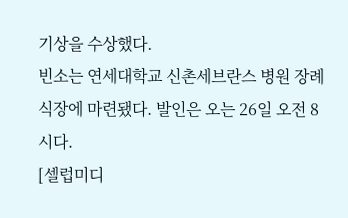기상을 수상했다.
빈소는 연세대학교 신촌세브란스 병원 장례식장에 마련됐다. 발인은 오는 26일 오전 8시다.
[셀럽미디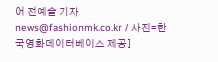어 전예슬 기자 news@fashionmk.co.kr / 사진=한국영화데이터베이스 제공]